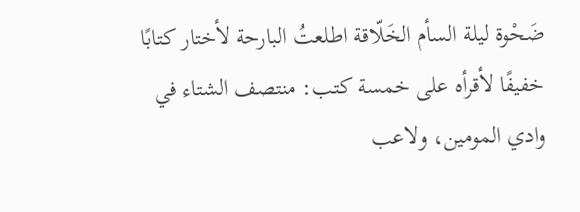ضَحْوة ليلة السأم الخَلّاقة اطلعتُ البارحة لأختار كتابًا خفيفًا لأقرأه على خمسة كتب: منتصف الشتاء في وادي المومين، ولاعب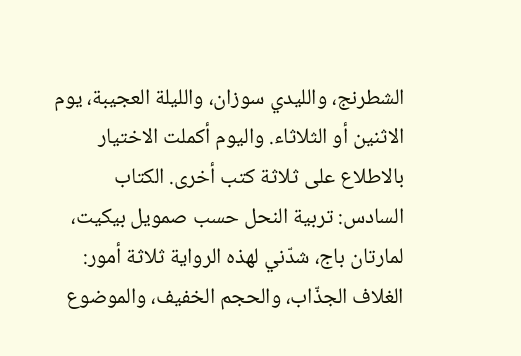الشطرنج، والليدي سوزان، والليلة العجيبة، يوم الاثنين أو الثلاثاء. واليوم أكملت الاختيار بالاطلاع على ثلاثة كتب أخرى. الكتاب السادس: تربية النحل حسب صمويل بيكيت، لمارتان باج، شدّني لهذه الرواية ثلاثة أمور: الغلاف الجذّاب، والحجم الخفيف، والموضوع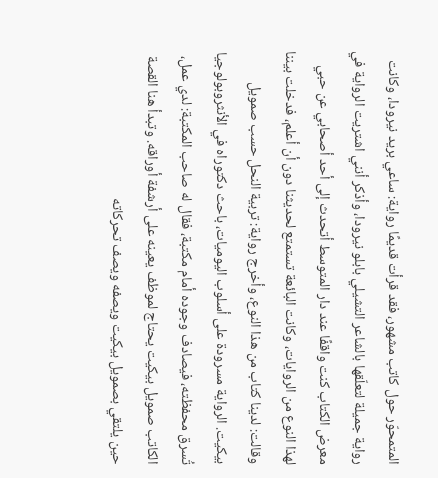المتمحوّر حول كاتب مشهور، فقد قرأت قديمًا رواية: ساعي بريد نيرودا، وكانت رواية جميلة لتعلّقها بالشاعر التشيلي بابلو نيرودا، وأذكر أنني اشتريت الرواية في معرض الكتاب كنت واقفًا عند دار المتوسط أتحدث إلى أحد أصحابي عن حبي لهذا النوع من الروايات، وكانت البائعة تستمتع لحديثنا دون أن أعلم، فدخلت بيننا وقالت: لدينا كتاب من هذا النوع، وأخرج رواية: تربية النحل حسب صمويل بيكيت. الرواية مسرودة على أسلوب اليوميات، باحث دكتوراه في الأنثروبولوجيا تُسرق محفظته، فيصادف وجوده أمام مكتبة، فقال له صاحب المكتبة: لدي عمل، الكاتب صمويل بيكيت يحتاج لموظف يعينه على أرشفة أوراقه. وتبدأ هنا القصة حين يلتقي بصمويل بيكيت ويصفه ويصف تحركاته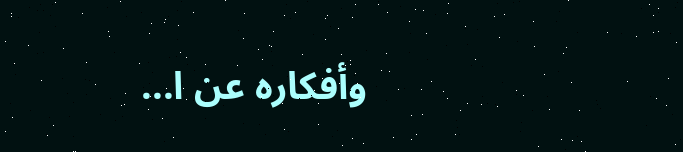وأفكاره عن ا...